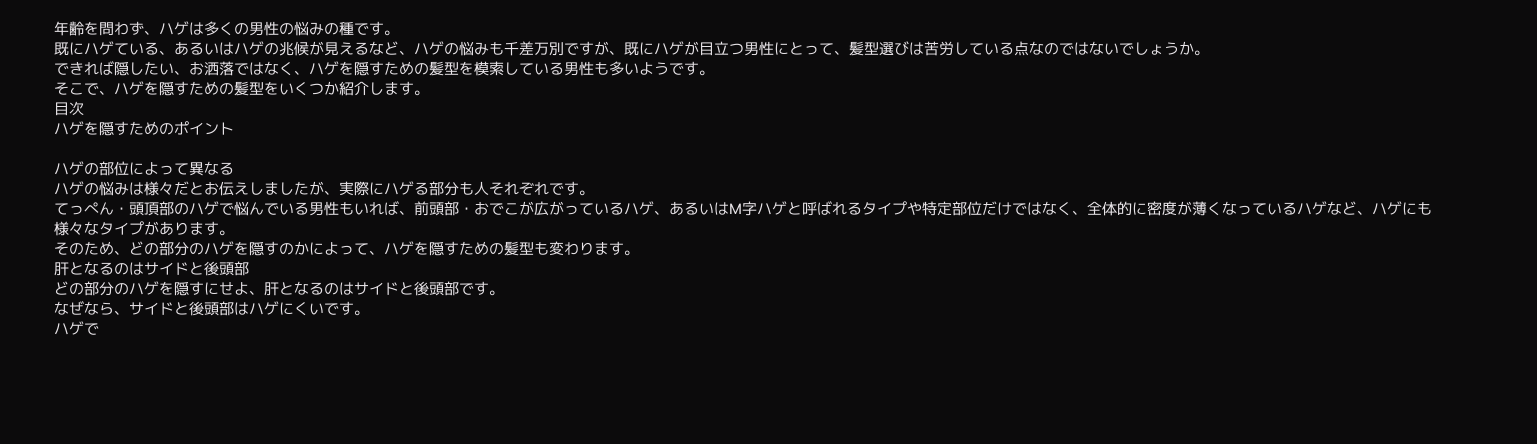年齢を問わず、ハゲは多くの男性の悩みの種です。
既にハゲている、あるいはハゲの兆候が見えるなど、ハゲの悩みも千差万別ですが、既にハゲが目立つ男性にとって、髪型選びは苦労している点なのではないでしょうか。
できれば隠したい、お洒落ではなく、ハゲを隠すための髪型を模索している男性も多いようです。
そこで、ハゲを隠すための髪型をいくつか紹介します。
目次
ハゲを隠すためのポイント

ハゲの部位によって異なる
ハゲの悩みは様々だとお伝えしましたが、実際にハゲる部分も人それぞれです。
てっぺん・頭頂部のハゲで悩んでいる男性もいれば、前頭部・おでこが広がっているハゲ、あるいはM字ハゲと呼ばれるタイプや特定部位だけではなく、全体的に密度が薄くなっているハゲなど、ハゲにも様々なタイプがあります。
そのため、どの部分のハゲを隠すのかによって、ハゲを隠すための髪型も変わります。
肝となるのはサイドと後頭部
どの部分のハゲを隠すにせよ、肝となるのはサイドと後頭部です。
なぜなら、サイドと後頭部はハゲにくいです。
ハゲで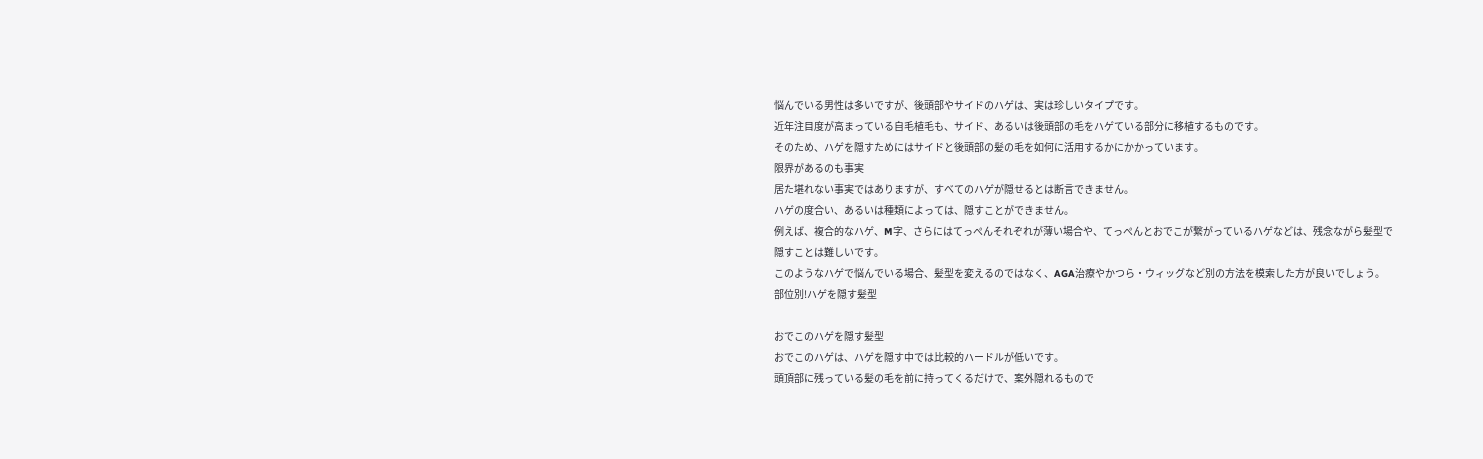悩んでいる男性は多いですが、後頭部やサイドのハゲは、実は珍しいタイプです。
近年注目度が高まっている自毛植毛も、サイド、あるいは後頭部の毛をハゲている部分に移植するものです。
そのため、ハゲを隠すためにはサイドと後頭部の髪の毛を如何に活用するかにかかっています。
限界があるのも事実
居た堪れない事実ではありますが、すべてのハゲが隠せるとは断言できません。
ハゲの度合い、あるいは種類によっては、隠すことができません。
例えば、複合的なハゲ、M字、さらにはてっぺんそれぞれが薄い場合や、てっぺんとおでこが繋がっているハゲなどは、残念ながら髪型で隠すことは難しいです。
このようなハゲで悩んでいる場合、髪型を変えるのではなく、AGA治療やかつら・ウィッグなど別の方法を模索した方が良いでしょう。
部位別!ハゲを隠す髪型

おでこのハゲを隠す髪型
おでこのハゲは、ハゲを隠す中では比較的ハードルが低いです。
頭頂部に残っている髪の毛を前に持ってくるだけで、案外隠れるもので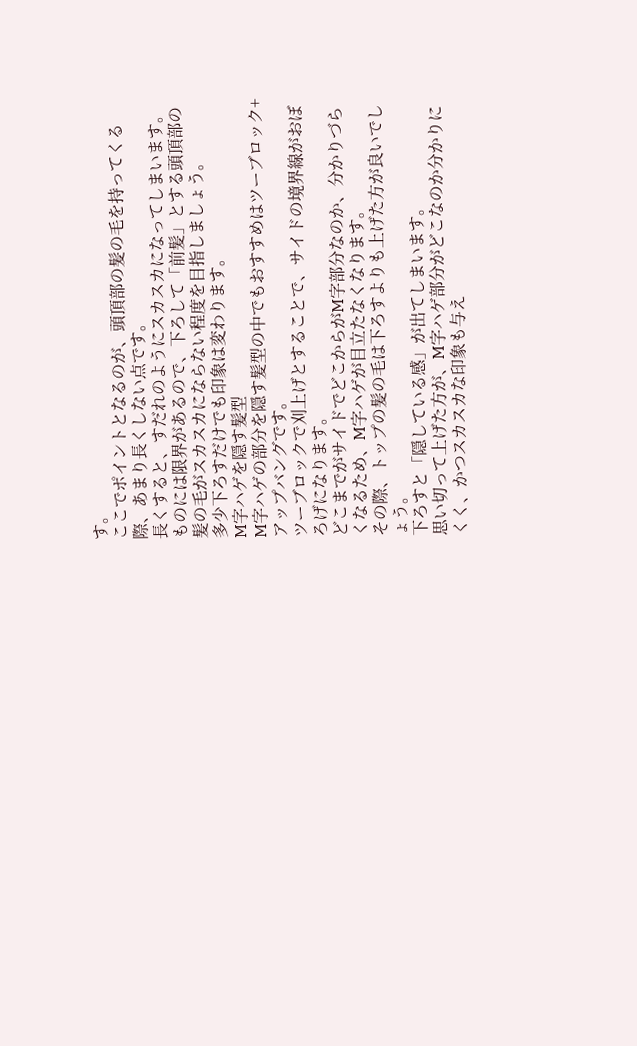す。
ここでポイントとなるのが、頭頂部の髪の毛を持ってくる際、あまり長くしない点です。
長くすると、すだれのようにスカスカになってしまいます。
ものには限界があるので、下ろして「前髪」とする頭頂部の髪の毛がスカスカにならない程度を目指しましょう。
多少下ろすだけでも印象は変わります。
M字ハゲを隠す髪型
M字ハゲの部分を隠す髪型の中でもおすすめはツーブロック+アップバングです。
ツーブロックで刈上げとすることで、サイドの境界線がおぼろげになります。
どこまでがサイドでどこからがM字部分なのか、分かりづらくなるため、M字ハゲが目立たなくなります。
その際、トップの髪の毛は下ろすよりも上げた方が良いでしょう。
下ろすと「隠している感」が出てしまいます。
思い切って上げた方が、M字ハゲ部分がどこなのか分かりにくく、かつスカスカな印象も与え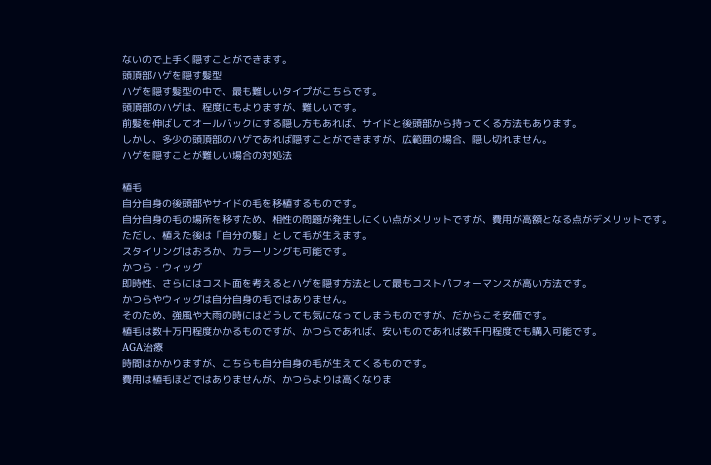ないので上手く隠すことができます。
頭頂部ハゲを隠す髪型
ハゲを隠す髪型の中で、最も難しいタイプがこちらです。
頭頂部のハゲは、程度にもよりますが、難しいです。
前髪を伸ばしてオールバックにする隠し方もあれば、サイドと後頭部から持ってくる方法もあります。
しかし、多少の頭頂部のハゲであれば隠すことができますが、広範囲の場合、隠し切れません。
ハゲを隠すことが難しい場合の対処法

植毛
自分自身の後頭部やサイドの毛を移植するものです。
自分自身の毛の場所を移すため、相性の問題が発生しにくい点がメリットですが、費用が高額となる点がデメリットです。
ただし、植えた後は「自分の髪」として毛が生えます。
スタイリングはおろか、カラーリングも可能です。
かつら・ウィッグ
即時性、さらにはコスト面を考えるとハゲを隠す方法として最もコストパフォーマンスが高い方法です。
かつらやウィッグは自分自身の毛ではありません。
そのため、強風や大雨の時にはどうしても気になってしまうものですが、だからこそ安価です。
植毛は数十万円程度かかるものですが、かつらであれば、安いものであれば数千円程度でも購入可能です。
AGA治療
時間はかかりますが、こちらも自分自身の毛が生えてくるものです。
費用は植毛ほどではありませんが、かつらよりは高くなりま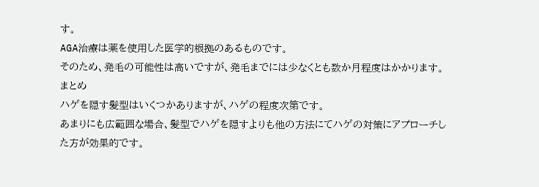す。
AGA治療は薬を使用した医学的根拠のあるものです。
そのため、発毛の可能性は高いですが、発毛までには少なくとも数か月程度はかかります。
まとめ
ハゲを隠す髪型はいくつかありますが、ハゲの程度次第です。
あまりにも広範囲な場合、髪型でハゲを隠すよりも他の方法にてハゲの対策にアプローチした方が効果的です。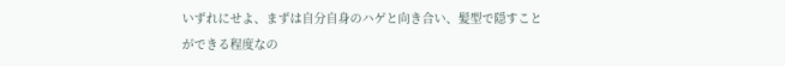いずれにせよ、まずは自分自身のハゲと向き合い、髪型で隠すことができる程度なの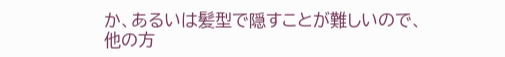か、あるいは髪型で隠すことが難しいので、他の方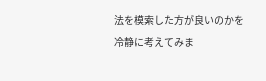法を模索した方が良いのかを冷静に考えてみま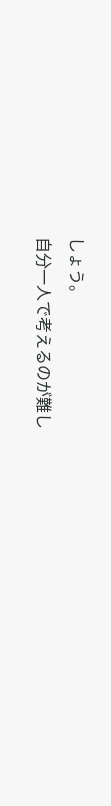しょう。
自分一人で考えるのが難し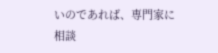いのであれば、専門家に相談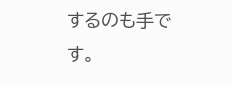するのも手です。